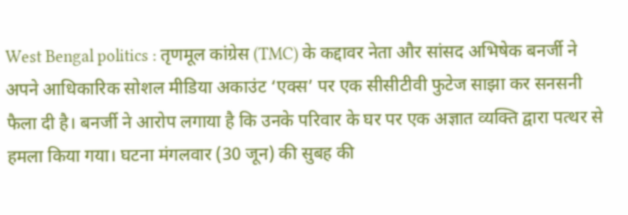West Bengal politics : तृणमूल कांग्रेस (TMC) के कद्दावर नेता और सांसद अभिषेक बनर्जी ने अपने आधिकारिक सोशल मीडिया अकाउंट ‘एक्स’ पर एक सीसीटीवी फुटेज साझा कर सनसनी फैला दी है। बनर्जी ने आरोप लगाया है कि उनके परिवार के घर पर एक अज्ञात व्यक्ति द्वारा पत्थर से हमला किया गया। घटना मंगलवार (30 जून) की सुबह की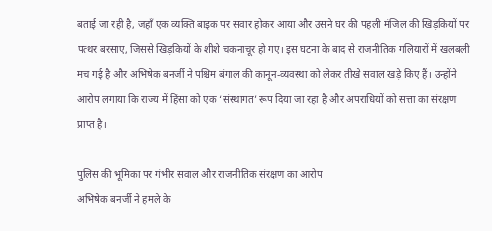बताई जा रही है, जहाँ एक व्यक्ति बाइक पर सवार होकर आया और उसने घर की पहली मंजिल की खिड़कियों पर पत्थर बरसाए, जिससे खिड़कियों के शीशे चकनाचूर हो गए। इस घटना के बाद से राजनीतिक गलियारों में खलबली मच गई है और अभिषेक बनर्जी ने पश्चिम बंगाल की कानून-व्यवस्था को लेकर तीखे सवाल खड़े किए हैं। उन्होंने आरोप लगाया कि राज्य में हिंसा को एक ‘संस्थागत’ रूप दिया जा रहा है और अपराधियों को सत्ता का संरक्षण प्राप्त है।

पुलिस की भूमिका पर गंभीर सवाल और राजनीतिक संरक्षण का आरोप
अभिषेक बनर्जी ने हमले के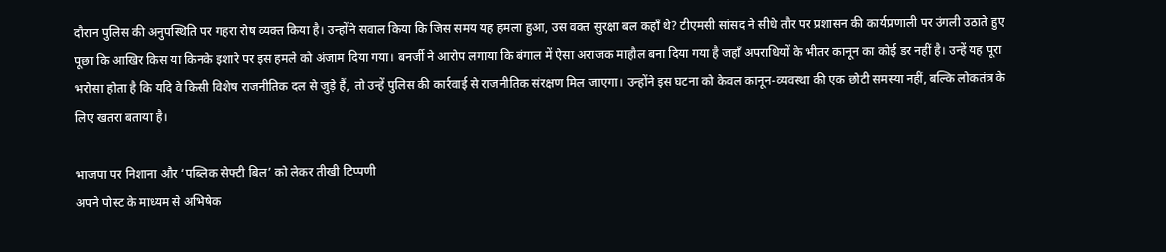दौरान पुलिस की अनुपस्थिति पर गहरा रोष व्यक्त किया है। उन्होंने सवाल किया कि जिस समय यह हमला हुआ, उस वक्त सुरक्षा बल कहाँ थे? टीएमसी सांसद ने सीधे तौर पर प्रशासन की कार्यप्रणाली पर उंगली उठाते हुए पूछा कि आखिर किस या किनके इशारे पर इस हमले को अंजाम दिया गया। बनर्जी ने आरोप लगाया कि बंगाल में ऐसा अराजक माहौल बना दिया गया है जहाँ अपराधियों के भीतर कानून का कोई डर नहीं है। उन्हें यह पूरा भरोसा होता है कि यदि वे किसी विशेष राजनीतिक दल से जुड़े हैं, तो उन्हें पुलिस की कार्रवाई से राजनीतिक संरक्षण मिल जाएगा। उन्होंने इस घटना को केवल कानून-व्यवस्था की एक छोटी समस्या नहीं, बल्कि लोकतंत्र के लिए खतरा बताया है।

भाजपा पर निशाना और ‘पब्लिक सेफ्टी बिल’ को लेकर तीखी टिप्पणी
अपने पोस्ट के माध्यम से अभिषेक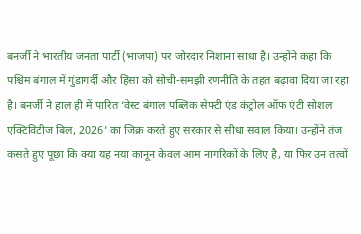बनर्जी ने भारतीय जनता पार्टी (भाजपा) पर जोरदार निशाना साधा है। उन्होंने कहा कि पश्चिम बंगाल में गुंडागर्दी और हिंसा को सोची-समझी रणनीति के तहत बढ़ावा दिया जा रहा है। बनर्जी ने हाल ही में पारित ‘वेस्ट बंगाल पब्लिक सेफ्टी एंड कंट्रोल ऑफ एंटी सोशल एक्टिविटीज बिल, 2026’ का जिक्र करते हुए सरकार से सीधा सवाल किया। उन्होंने तंज कसते हुए पूछा कि क्या यह नया कानून केवल आम नागरिकों के लिए है, या फिर उन तत्वों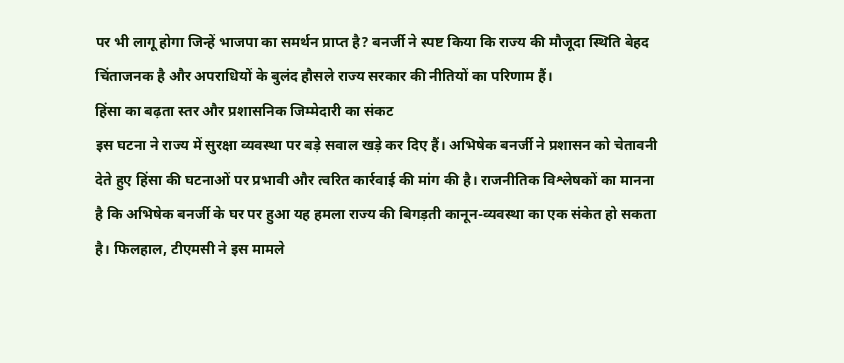पर भी लागू होगा जिन्हें भाजपा का समर्थन प्राप्त है? बनर्जी ने स्पष्ट किया कि राज्य की मौजूदा स्थिति बेहद चिंताजनक है और अपराधियों के बुलंद हौसले राज्य सरकार की नीतियों का परिणाम हैं।
हिंसा का बढ़ता स्तर और प्रशासनिक जिम्मेदारी का संकट
इस घटना ने राज्य में सुरक्षा व्यवस्था पर बड़े सवाल खड़े कर दिए हैं। अभिषेक बनर्जी ने प्रशासन को चेतावनी देते हुए हिंसा की घटनाओं पर प्रभावी और त्वरित कार्रवाई की मांग की है। राजनीतिक विश्लेषकों का मानना है कि अभिषेक बनर्जी के घर पर हुआ यह हमला राज्य की बिगड़ती कानून-व्यवस्था का एक संकेत हो सकता है। फिलहाल, टीएमसी ने इस मामले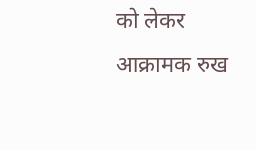को लेकर आक्रामक रुख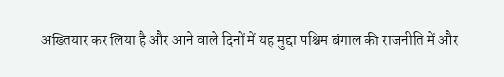अख्तियार कर लिया है और आने वाले दिनों में यह मुद्दा पश्चिम बंगाल की राजनीति में और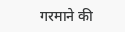गरमाने की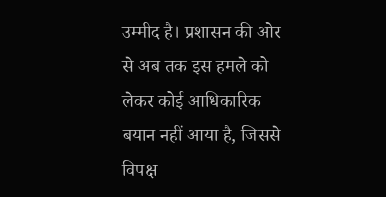उम्मीद है। प्रशासन की ओर से अब तक इस हमले को लेकर कोई आधिकारिक बयान नहीं आया है, जिससे विपक्ष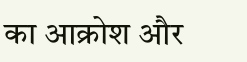का आक्रोश और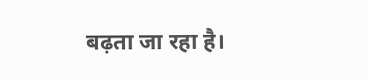बढ़ता जा रहा है।